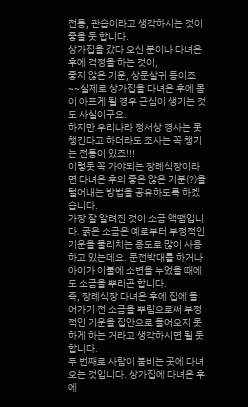전통, 관습이라고 생각하시는 것이 좋을 듯 합니다.
상가집을 갔다 오신 분이나 다녀온 후에 걱정을 하는 것이,
좋지 않은 기운, 상문살귀 등이죠~~실제로 상가집을 다녀온 후에 몸이 아프게 될 경우 근심이 생기는 것도 사실이구요.
하지만 우리나라 정서상 경사는 못챙긴다고 하더라도 조사는 꼭 챙기는 전통이 있죠!!!
이렇듯 꼭 가야되는 장례식장이라면 다녀온 후의 좋은 않은 기분(?)을 털어내는 방법을 공유하도록 하겠습니다.
가장 잘 알려진 것이 소금 액땜입니다. 굵은 소금은 예로부터 부정적인 기운을 물리치는 용도로 많이 사용하고 있는데요. 문전박대를 하거나 아이가 이불에 소변을 누었을 때에도 소금을 뿌리곤 합니다.
즉, 장례식장 다녀온 후에 집에 들어가기 전 소금을 뿌림으로써 부정적인 기운을 집안으로 들어오지 못하게 하는 거라고 생각하시면 될 듯 합니다.
두 번째로 사람이 붐비는 곳에 다녀 오는 것입니다. 상가집에 다녀온 후에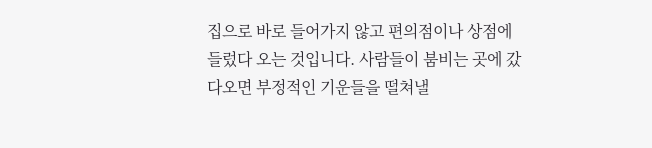집으로 바로 들어가지 않고 편의점이나 상점에 들렀다 오는 것입니다. 사람들이 붐비는 곳에 갔다오면 부정적인 기운들을 떨쳐낼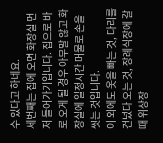수 있다고 하네요.
세번째는 집에 오면 화장실 먼저 들어가기입니다. 집으로 바로 오게 될 경우 아무말 않고 화장실에 일정시간 머물로 손을 씻는 것입니다.
이 외에도 옷을 빠는 것, 다리를 건넜다 오는 것, 장례식장에 갈 때 위상장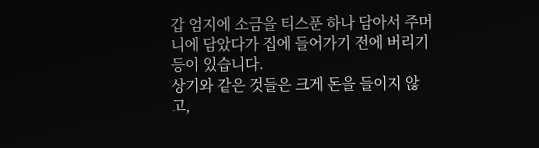갑 엄지에 소금을 티스푼 하나 담아서 주머니에 담았다가 집에 들어가기 전에 버리기 등이 있습니다.
상기와 같은 것들은 크게 돈을 들이지 않고,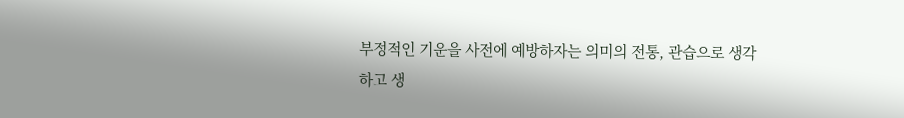부정적인 기운을 사전에 예방하자는 의미의 전통, 관습으로 생각하고 생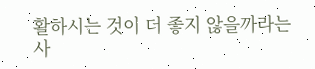활하시는 것이 더 좋지 않을까라는 사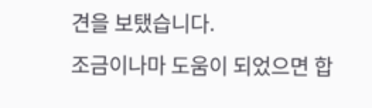견을 보탰습니다.
조금이나마 도움이 되었으면 합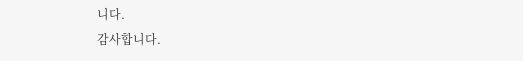니다.
감사합니다.